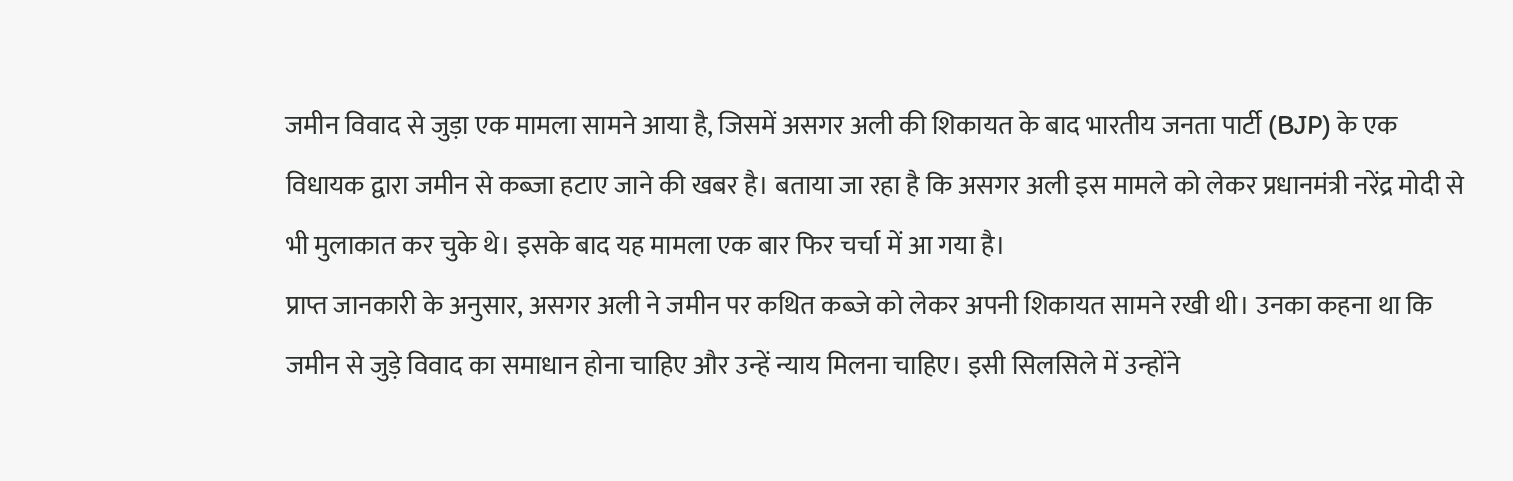जमीन विवाद से जुड़ा एक मामला सामने आया है, जिसमें असगर अली की शिकायत के बाद भारतीय जनता पार्टी (BJP) के एक विधायक द्वारा जमीन से कब्जा हटाए जाने की खबर है। बताया जा रहा है कि असगर अली इस मामले को लेकर प्रधानमंत्री नरेंद्र मोदी से भी मुलाकात कर चुके थे। इसके बाद यह मामला एक बार फिर चर्चा में आ गया है।
प्राप्त जानकारी के अनुसार, असगर अली ने जमीन पर कथित कब्जे को लेकर अपनी शिकायत सामने रखी थी। उनका कहना था कि जमीन से जुड़े विवाद का समाधान होना चाहिए और उन्हें न्याय मिलना चाहिए। इसी सिलसिले में उन्होंने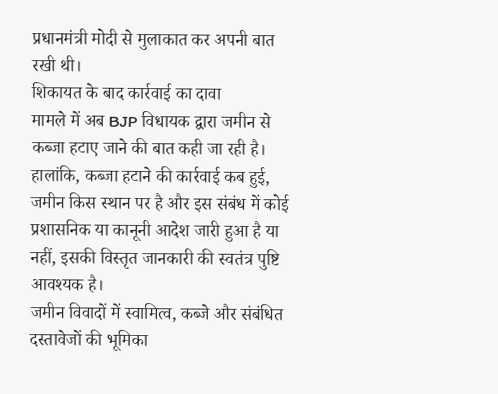प्रधानमंत्री मोदी से मुलाकात कर अपनी बात रखी थी।
शिकायत के बाद कार्रवाई का दावा
मामले में अब BJP विधायक द्वारा जमीन से कब्जा हटाए जाने की बात कही जा रही है। हालांकि, कब्जा हटाने की कार्रवाई कब हुई, जमीन किस स्थान पर है और इस संबंध में कोई प्रशासनिक या कानूनी आदेश जारी हुआ है या नहीं, इसकी विस्तृत जानकारी की स्वतंत्र पुष्टि आवश्यक है।
जमीन विवादों में स्वामित्व, कब्जे और संबंधित दस्तावेजों की भूमिका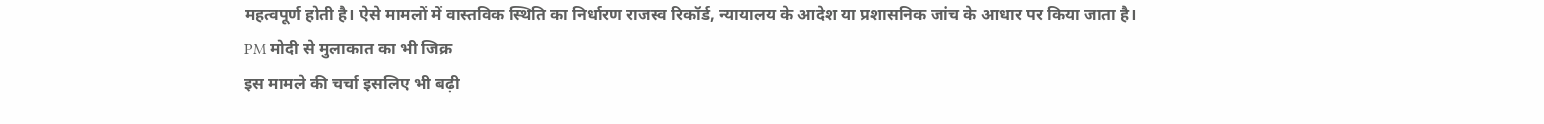महत्वपूर्ण होती है। ऐसे मामलों में वास्तविक स्थिति का निर्धारण राजस्व रिकॉर्ड, न्यायालय के आदेश या प्रशासनिक जांच के आधार पर किया जाता है।
PM मोदी से मुलाकात का भी जिक्र
इस मामले की चर्चा इसलिए भी बढ़ी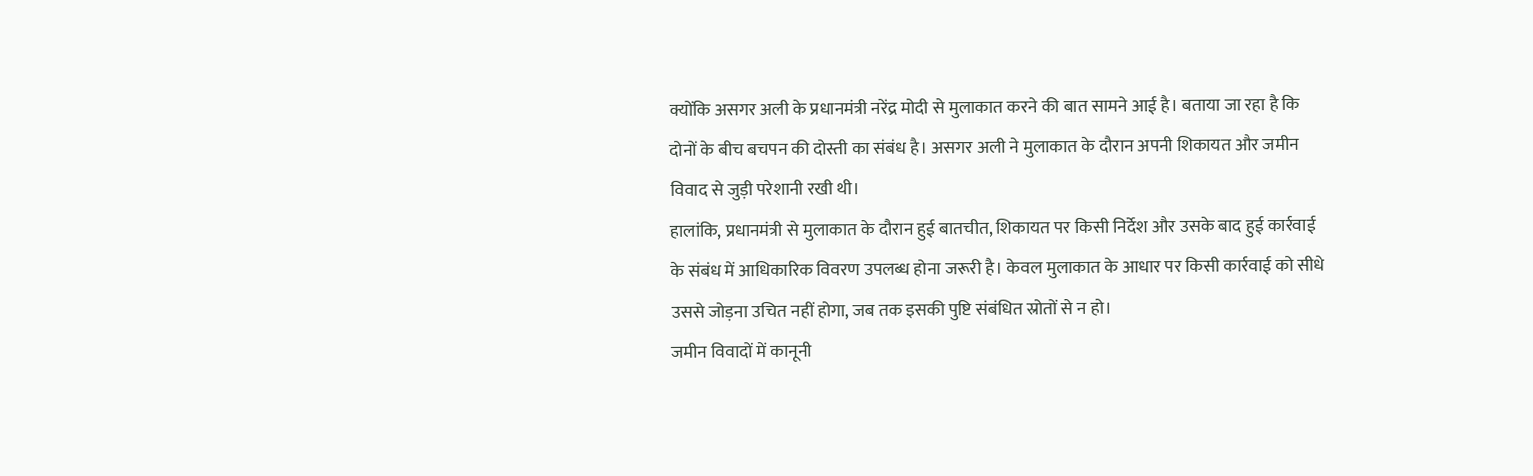क्योंकि असगर अली के प्रधानमंत्री नरेंद्र मोदी से मुलाकात करने की बात सामने आई है। बताया जा रहा है कि दोनों के बीच बचपन की दोस्ती का संबंध है। असगर अली ने मुलाकात के दौरान अपनी शिकायत और जमीन विवाद से जुड़ी परेशानी रखी थी।
हालांकि, प्रधानमंत्री से मुलाकात के दौरान हुई बातचीत, शिकायत पर किसी निर्देश और उसके बाद हुई कार्रवाई के संबंध में आधिकारिक विवरण उपलब्ध होना जरूरी है। केवल मुलाकात के आधार पर किसी कार्रवाई को सीधे उससे जोड़ना उचित नहीं होगा, जब तक इसकी पुष्टि संबंधित स्रोतों से न हो।
जमीन विवादों में कानूनी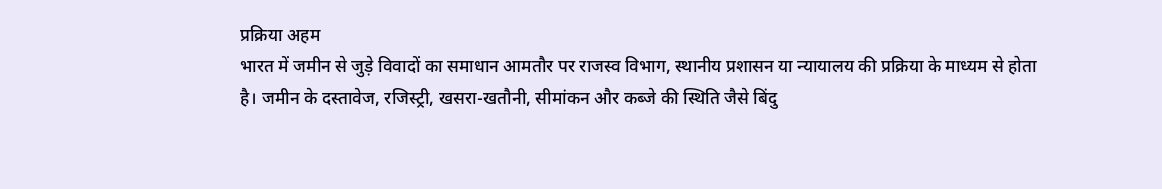प्रक्रिया अहम
भारत में जमीन से जुड़े विवादों का समाधान आमतौर पर राजस्व विभाग, स्थानीय प्रशासन या न्यायालय की प्रक्रिया के माध्यम से होता है। जमीन के दस्तावेज, रजिस्ट्री, खसरा-खतौनी, सीमांकन और कब्जे की स्थिति जैसे बिंदु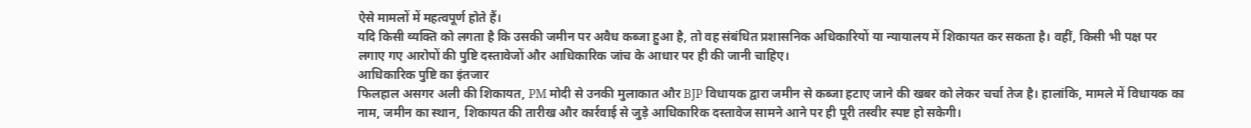ऐसे मामलों में महत्वपूर्ण होते हैं।
यदि किसी व्यक्ति को लगता है कि उसकी जमीन पर अवैध कब्जा हुआ है, तो वह संबंधित प्रशासनिक अधिकारियों या न्यायालय में शिकायत कर सकता है। वहीं, किसी भी पक्ष पर लगाए गए आरोपों की पुष्टि दस्तावेजों और आधिकारिक जांच के आधार पर ही की जानी चाहिए।
आधिकारिक पुष्टि का इंतजार
फिलहाल असगर अली की शिकायत, PM मोदी से उनकी मुलाकात और BJP विधायक द्वारा जमीन से कब्जा हटाए जाने की खबर को लेकर चर्चा तेज है। हालांकि, मामले में विधायक का नाम, जमीन का स्थान, शिकायत की तारीख और कार्रवाई से जुड़े आधिकारिक दस्तावेज सामने आने पर ही पूरी तस्वीर स्पष्ट हो सकेगी।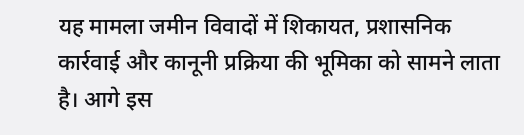यह मामला जमीन विवादों में शिकायत, प्रशासनिक कार्रवाई और कानूनी प्रक्रिया की भूमिका को सामने लाता है। आगे इस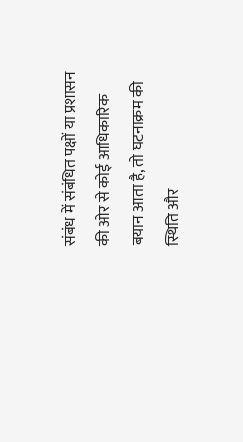संबंध में संबंधित पक्षों या प्रशासन की ओर से कोई आधिकारिक बयान आता है, तो घटनाक्रम की स्थिति और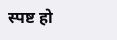स्पष्ट हो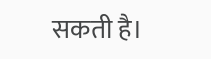सकती है।